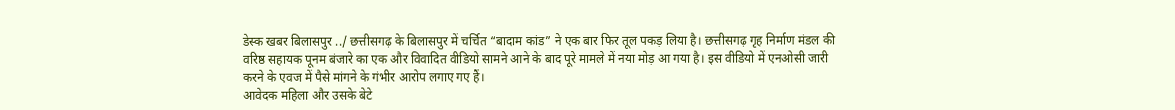डेस्क खबर बिलासपुर ../ छत्तीसगढ़ के बिलासपुर में चर्चित “बादाम कांड” ने एक बार फिर तूल पकड़ लिया है। छत्तीसगढ़ गृह निर्माण मंडल की वरिष्ठ सहायक पूनम बंजारे का एक और विवादित वीडियो सामने आने के बाद पूरे मामले में नया मोड़ आ गया है। इस वीडियो में एनओसी जारी करने के एवज में पैसे मांगने के गंभीर आरोप लगाए गए हैं।
आवेदक महिला और उसके बेटे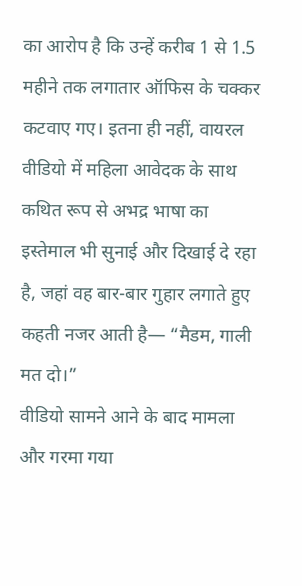का आरोप है कि उन्हें करीब 1 से 1.5 महीने तक लगातार ऑफिस के चक्कर कटवाए गए। इतना ही नहीं, वायरल वीडियो में महिला आवेदक के साथ कथित रूप से अभद्र भाषा का इस्तेमाल भी सुनाई और दिखाई दे रहा है, जहां वह बार-बार गुहार लगाते हुए कहती नजर आती है— “मैडम, गाली मत दो।”
वीडियो सामने आने के बाद मामला और गरमा गया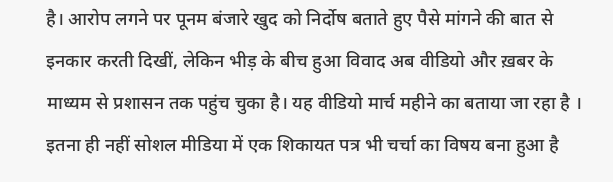है। आरोप लगने पर पूनम बंजारे खुद को निर्दोष बताते हुए पैसे मांगने की बात से इनकार करती दिखीं, लेकिन भीड़ के बीच हुआ विवाद अब वीडियो और ख़बर के माध्यम से प्रशासन तक पहुंच चुका है। यह वीडियो मार्च महीने का बताया जा रहा है । इतना ही नहीं सोशल मीडिया में एक शिकायत पत्र भी चर्चा का विषय बना हुआ है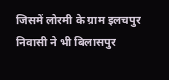जिसमें लोरमी के ग्राम इलचपुर निवासी ने भी बिलासपुर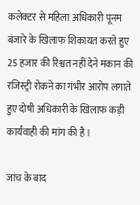कलेक्टर से महिला अधिकारी पूनम बंजारे के खिलाफ शिकायत करते हुए 25 हजार की रिश्वत नहीं देने मकान की रजिस्ट्री रोकने का गंभीर आरोप लगाते हुए दोषी अधिकारी के खिलाफ कड़ी कार्यवाही की मांग की है ।

जांच के बाद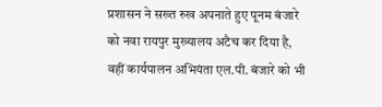प्रशासन ने सख्त रुख अपनाते हुए पूनम बंजारे को नवा रायपुर मुख्यालय अटैच कर दिया है, वहीं कार्यपालन अभियंता एल.पी. बंजारे को भी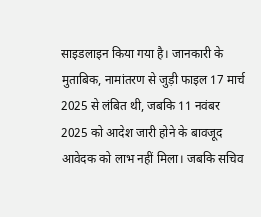साइडलाइन किया गया है। जानकारी के मुताबिक, नामांतरण से जुड़ी फाइल 17 मार्च 2025 से लंबित थी, जबकि 11 नवंबर 2025 को आदेश जारी होने के बावजूद आवेदक को लाभ नहीं मिला। जबकि सचिव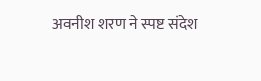अवनीश शरण ने स्पष्ट संदेश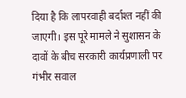दिया है कि लापरवाही बर्दाश्त नहीं की जाएगी। इस पूरे मामले ने सुशासन के दावों के बीच सरकारी कार्यप्रणाली पर गंभीर सवाल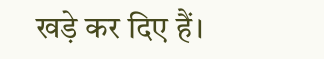खड़े कर दिए हैं।